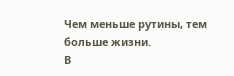Чем меньше рутины, тем больше жизни.
В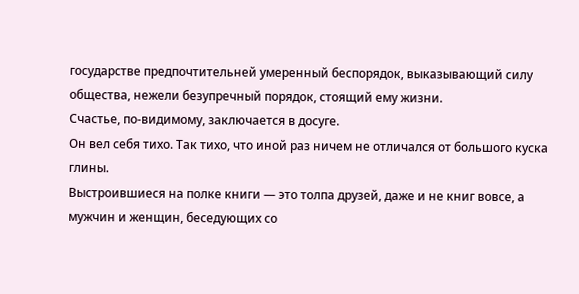государстве предпочтительней умеренный беспорядок, выказывающий силу общества, нежели безупречный порядок, стоящий ему жизни.
Счастье, по-видимому, заключается в досуге.
Он вел себя тихо. Так тихо, что иной раз ничем не отличался от большого куска глины.
Выстроившиеся на полке книги — это толпа друзей, даже и не книг вовсе, а мужчин и женщин, беседующих со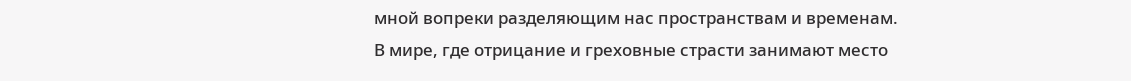мной вопреки разделяющим нас пространствам и временам.
В мире, где отрицание и греховные страсти занимают место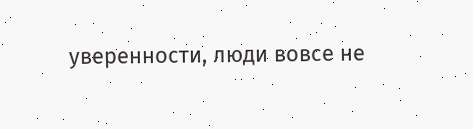уверенности, люди вовсе не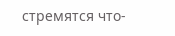стремятся что-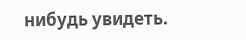нибудь увидеть.